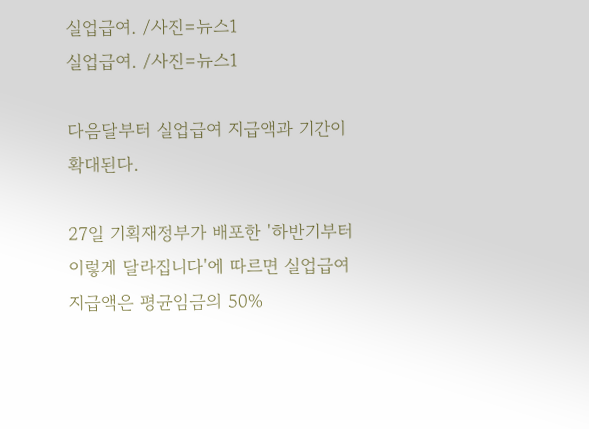실업급여. /사진=뉴스1
실업급여. /사진=뉴스1

다음달부터 실업급여 지급액과 기간이 확대된다.

27일 기획재정부가 배포한 '하반기부터 이렇게 달라집니다'에 따르면 실업급여 지급액은 평균임금의 50%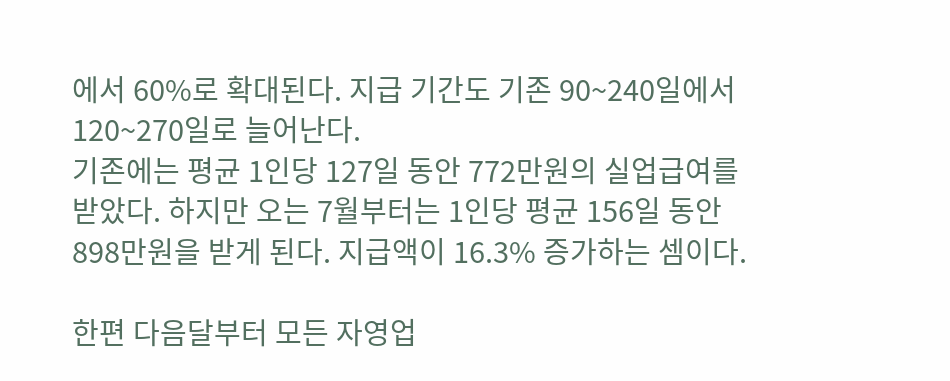에서 60%로 확대된다. 지급 기간도 기존 90~240일에서 120~270일로 늘어난다.
기존에는 평균 1인당 127일 동안 772만원의 실업급여를 받았다. 하지만 오는 7월부터는 1인당 평균 156일 동안 898만원을 받게 된다. 지급액이 16.3% 증가하는 셈이다.

한편 다음달부터 모든 자영업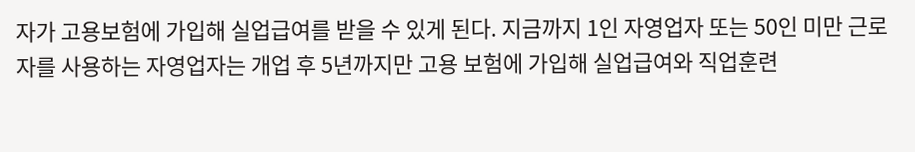자가 고용보험에 가입해 실업급여를 받을 수 있게 된다. 지금까지 1인 자영업자 또는 50인 미만 근로자를 사용하는 자영업자는 개업 후 5년까지만 고용 보험에 가입해 실업급여와 직업훈련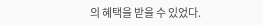의 혜택을 받을 수 있었다.